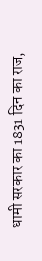धामी सरकार का 1831 दिन का राज,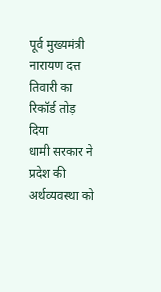पूर्व मुख्यमंत्री नारायण दत्त तिवारी का रिकॉर्ड तोड़ दिया
धामी सरकार ने प्रदेश की अर्थव्यवस्था को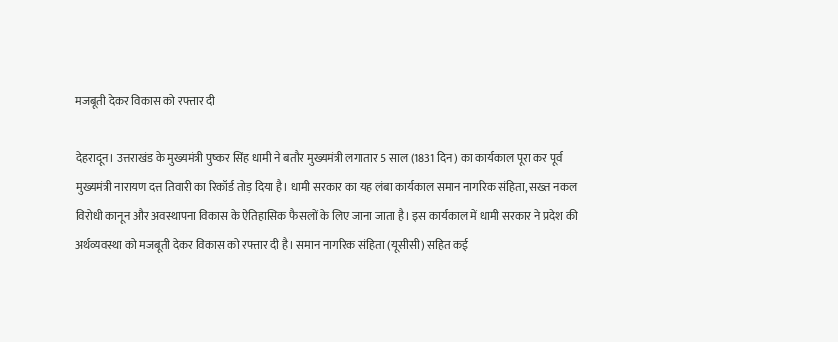मजबूती देकर विकास को रफ्तार दी

देहरादून। उत्तराखंड के मुख्यमंत्री पुष्कर सिंह धामी ने बतौर मुख्यमंत्री लगातार 5 साल (1831 दिन) का कार्यकाल पूरा कर पूर्व मुख्यमंत्री नारायण दत्त तिवारी का रिकॉर्ड तोड़ दिया है। धामी सरकार का यह लंबा कार्यकाल समान नागरिक संहिता, सख्त नकल विरोधी कानून और अवस्थापना विकास के ऐतिहासिक फैसलों के लिए जाना जाता है। इस कार्यकाल में धामी सरकार ने प्रदेश की अर्थव्यवस्था को मजबूती देकर विकास को रफ्तार दी है। समान नागरिक संहिता (यूसीसी) सहित कई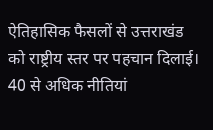ऐतिहासिक फैसलों से उत्तराखंड को राष्ट्रीय स्तर पर पहचान दिलाई। 40 से अधिक नीतियां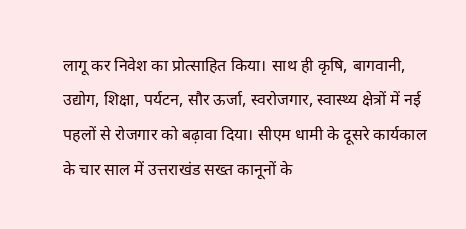लागू कर निवेश का प्रोत्साहित किया। साथ ही कृषि, बागवानी, उद्योग, शिक्षा, पर्यटन, सौर ऊर्जा, स्वरोजगार, स्वास्थ्य क्षेत्रों में नई पहलों से रोजगार को बढ़ावा दिया। सीएम धामी के दूसरे कार्यकाल के चार साल में उत्तराखंड सख्त कानूनों के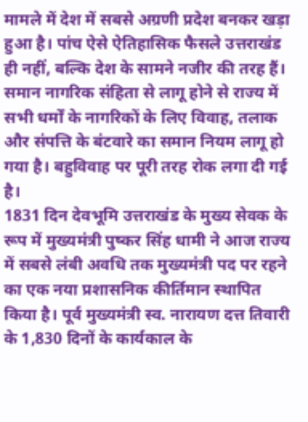मामले में देश में सबसे अग्रणी प्रदेश बनकर खड़ा हुआ है। पांच ऐसे ऐतिहासिक फैसले उत्तराखंड ही नहीं, बल्कि देश के सामने नजीर की तरह हैं। समान नागरिक संहिता से लागू होने से राज्य में सभी धर्मों के नागरिकों के लिए विवाह, तलाक और संपत्ति के बंटवारे का समान नियम लागू हो गया है। बहुविवाह पर पूरी तरह रोक लगा दी गई है।
1831 दिन देवभूमि उत्तराखंड के मुख्य सेवक के रूप में मुख्यमंत्री पुष्कर सिंह धामी ने आज राज्य में सबसे लंबी अवधि तक मुख्यमंत्री पद पर रहने का एक नया प्रशासनिक कीर्तिमान स्थापित किया है। पूर्व मुख्यमंत्री स्व. नारायण दत्त तिवारी के 1,830 दिनों के कार्यकाल के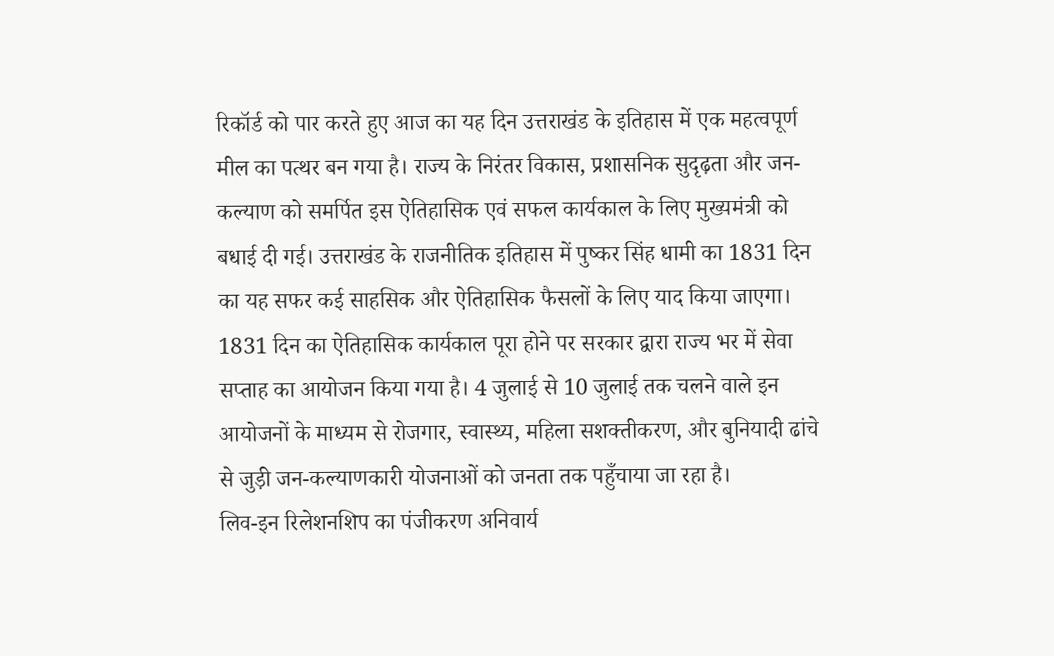रिकॉर्ड को पार करते हुए आज का यह दिन उत्तराखंड के इतिहास में एक महत्वपूर्ण मील का पत्थर बन गया है। राज्य के निरंतर विकास, प्रशासनिक सुदृढ़ता और जन-कल्याण को समर्पित इस ऐतिहासिक एवं सफल कार्यकाल के लिए मुख्यमंत्री को बधाई दी गई। उत्तराखंड के राजनीतिक इतिहास में पुष्कर सिंह धामी का 1831 दिन का यह सफर कई साहसिक और ऐतिहासिक फैसलों के लिए याद किया जाएगा। 1831 दिन का ऐतिहासिक कार्यकाल पूरा होने पर सरकार द्वारा राज्य भर में सेवा सप्ताह का आयोजन किया गया है। 4 जुलाई से 10 जुलाई तक चलने वाले इन आयोजनों के माध्यम से रोजगार, स्वास्थ्य, महिला सशक्तीकरण, और बुनियादी ढांचे से जुड़ी जन-कल्याणकारी योजनाओं को जनता तक पहुँचाया जा रहा है।
लिव-इन रिलेशनशिप का पंजीकरण अनिवार्य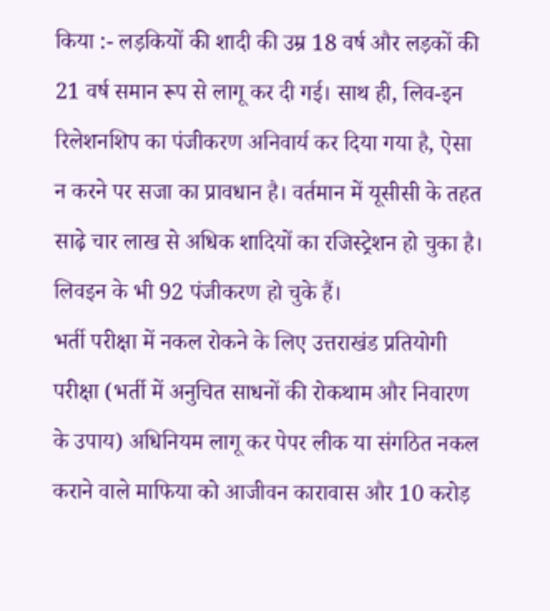किया :- लड़कियों की शादी की उम्र 18 वर्ष और लड़कों की 21 वर्ष समान रूप से लागू कर दी गई। साथ ही, लिव-इन रिलेशनशिप का पंजीकरण अनिवार्य कर दिया गया है, ऐसा न करने पर सजा का प्रावधान है। वर्तमान में यूसीसी के तहत साढ़े चार लाख से अधिक शादियों का रजिस्ट्रेशन हो चुका है। लिवइन के भी 92 पंजीकरण हो चुके हैं।
भर्ती परीक्षा में नकल रोकने के लिए उत्तराखंड प्रतियोगी परीक्षा (भर्ती में अनुचित साधनों की रोकथाम और निवारण के उपाय) अधिनियम लागू कर पेपर लीक या संगठित नकल कराने वाले माफिया को आजीवन कारावास और 10 करोड़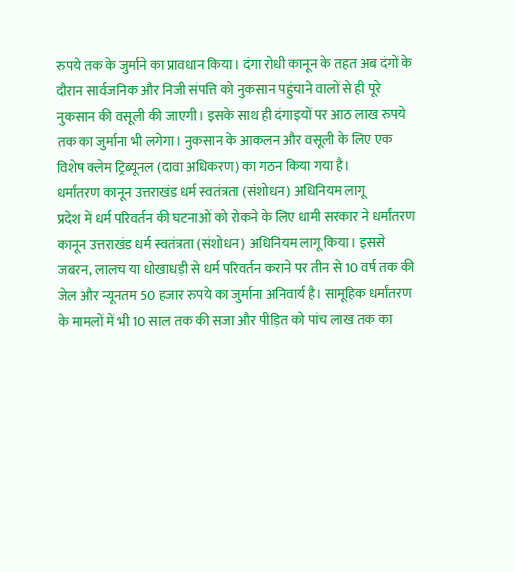रुपये तक के जुर्माने का प्रावधान किया। दंगा रोधी कानून के तहत अब दंगों के दौरान सार्वजनिक और निजी संपत्ति को नुकसान पहुंचाने वालों से ही पूरे नुकसान की वसूली की जाएगी। इसके साथ ही दंगाइयों पर आठ लाख रुपये तक का जुर्माना भी लगेगा। नुकसान के आकलन और वसूली के लिए एक विशेष क्लेम ट्रिब्यूनल (दावा अधिकरण) का गठन किया गया है।
धर्मांतरण कानून उत्तराखंड धर्म स्वतंत्रता (संशोधन) अधिनियम लागू
प्रदेश में धर्म परिवर्तन की घटनाओं को रोकने के लिए धामी सरकार ने धर्मांतरण कानून उत्तराखंड धर्म स्वतंत्रता (संशोधन) अधिनियम लागू किया। इससे जबरन, लालच या धोखाधड़ी से धर्म परिवर्तन कराने पर तीन से 10 वर्ष तक की जेल और न्यूनतम 50 हजार रुपये का जुर्माना अनिवार्य है। सामूहिक धर्मांतरण के मामलों में भी 10 साल तक की सजा और पीड़ित को पांच लाख तक का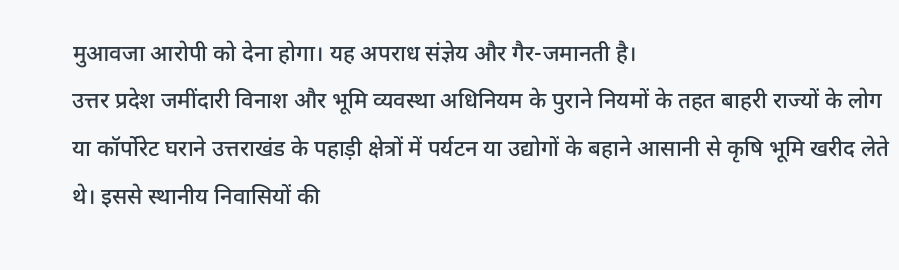मुआवजा आरोपी को देना होगा। यह अपराध संज्ञेय और गैर-जमानती है।
उत्तर प्रदेश जमींदारी विनाश और भूमि व्यवस्था अधिनियम के पुराने नियमों के तहत बाहरी राज्यों के लोग या कॉर्पोरेट घराने उत्तराखंड के पहाड़ी क्षेत्रों में पर्यटन या उद्योगों के बहाने आसानी से कृषि भूमि खरीद लेते थे। इससे स्थानीय निवासियों की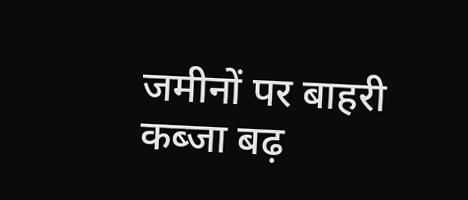जमीनों पर बाहरी कब्जा बढ़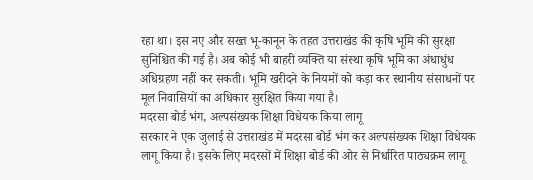रहा था। इस नए और सख्त भू-कानून के तहत उत्तराखंड की कृषि भूमि की सुरक्षा सुनिश्चित की गई है। अब कोई भी बाहरी व्यक्ति या संस्था कृषि भूमि का अंधाधुंध अधिग्रहण नहीं कर सकती। भूमि खरीदने के नियमों को कड़ा कर स्थानीय संसाधनों पर मूल निवासियों का अधिकार सुरक्षित किया गया है।
मदरसा बोर्ड भंग, अल्पसंख्यक शिक्षा विधेयक किया लागू
सरकार ने एक जुलाई से उत्तराखंड में मदरसा बोर्ड भंग कर अल्पसंख्यक शिक्षा विधेयक लागू किया है। इसके लिए मदरसों में शिक्षा बोर्ड की ओर से निर्धारित पाठ्यक्रम लागू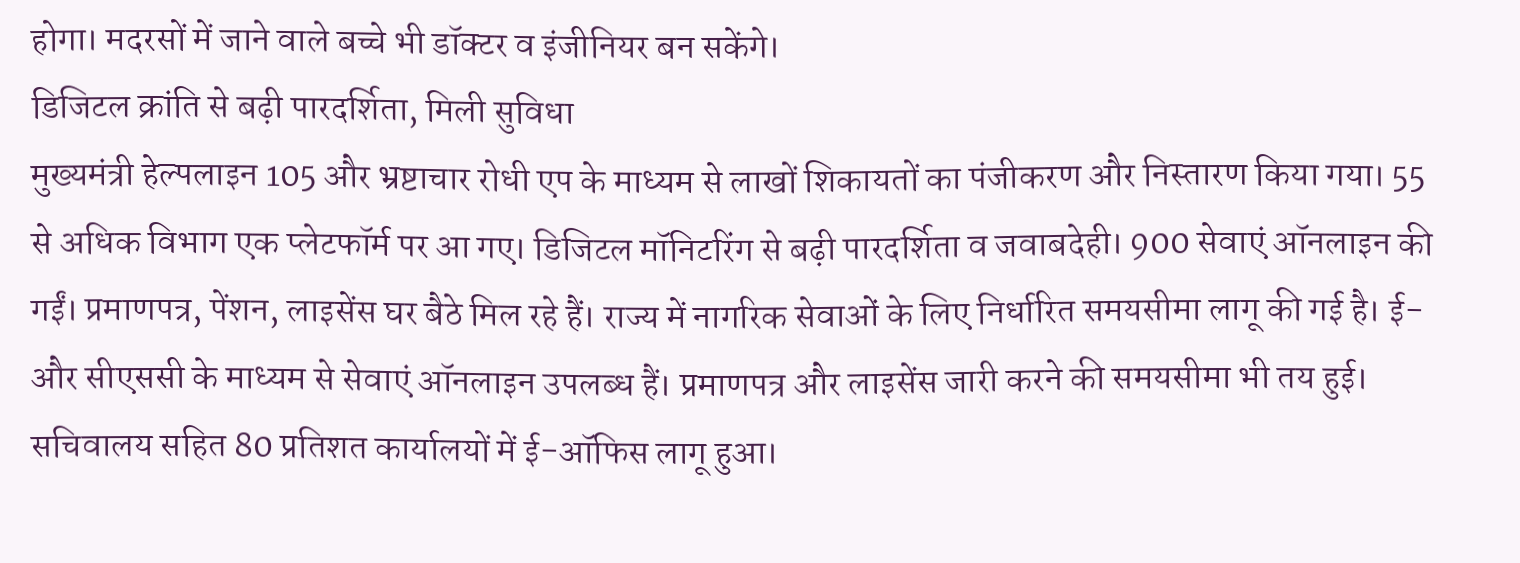होगा। मदरसों में जाने वाले बच्चे भी डॉक्टर व इंजीनियर बन सकेंगे।
डिजिटल क्रांति से बढ़ी पारदर्शिता, मिली सुविधा
मुख्यमंत्री हेल्पलाइन 105 और भ्रष्टाचार रोधी एप के माध्यम से लाखों शिकायतों का पंजीकरण और निस्तारण किया गया। 55 से अधिक विभाग एक प्लेटफॉर्म पर आ गए। डिजिटल मॉनिटरिंग से बढ़ी पारदर्शिता व जवाबदेही। 900 सेवाएं ऑनलाइन की गईं। प्रमाणपत्र, पेंशन, लाइसेंस घर बैठे मिल रहे हैं। राज्य में नागरिक सेवाओं के लिए निर्धारित समयसीमा लागू की गई है। ई- और सीएससी के माध्यम से सेवाएं ऑनलाइन उपलब्ध हैं। प्रमाणपत्र और लाइसेंस जारी करने की समयसीमा भी तय हुई।
सचिवालय सहित 80 प्रतिशत कार्यालयों में ई-ऑफिस लागू हुआ।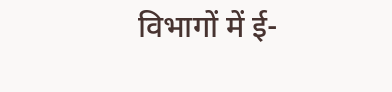विभागों में ई-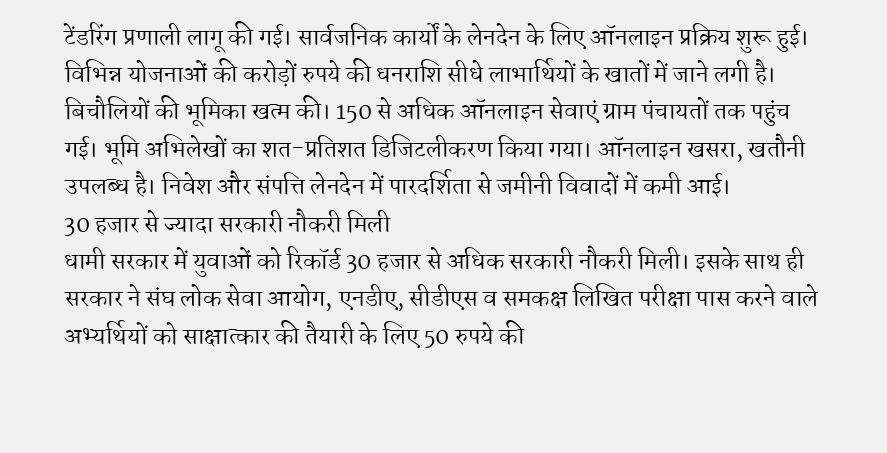टेंडरिंग प्रणाली लागू की गई। सार्वजनिक कार्यों के लेनदेन के लिए ऑनलाइन प्रक्रिय शुरू हुई। विभिन्न योजनाओं की करोड़ों रुपये की धनराशि सीधे लाभार्थियों के खातों में जाने लगी है। बिचौलियों की भूमिका खत्म की। 150 से अधिक ऑनलाइन सेवाएं ग्राम पंचायतों तक पहुंच गई। भूमि अभिलेखों का शत-प्रतिशत डिजिटलीकरण किया गया। ऑनलाइन खसरा, खतौनी उपलब्ध है। निवेश और संपत्ति लेनदेन में पारदर्शिता से जमीनी विवादों में कमी आई।
30 हजार से ज्यादा सरकारी नौकरी मिली
धामी सरकार में युवाओं को रिकॉर्ड 30 हजार से अधिक सरकारी नौकरी मिली। इसके साथ ही सरकार ने संघ लोक सेवा आयोग, एनडीए, सीडीएस व समकक्ष लिखित परीक्षा पास करने वाले अभ्यर्थियों को साक्षात्कार की तैयारी के लिए 50 रुपये की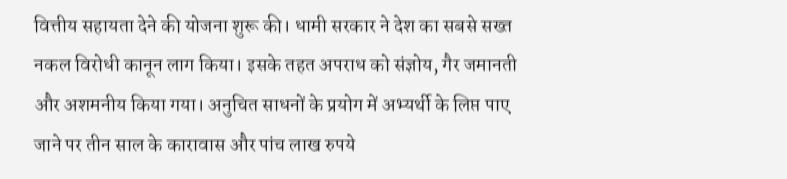वित्तीय सहायता देने की योजना शुरू की। धामी सरकार ने देश का सबसे सख्त नकल विरोधी कानून लाग किया। इसके तहत अपराध को संज्ञोय, गैर जमानती और अशमनीय किया गया। अनुचित साधनों के प्रयोग में अभ्यर्थी के लिप्त पाए जाने पर तीन साल के कारावास और पांच लाख रुपये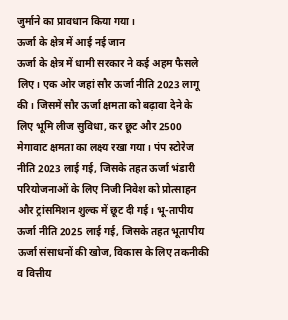जुर्माने का प्रावधान किया गया।
ऊर्जा के क्षेत्र में आई नई जान
ऊर्जा के क्षेत्र में धामी सरकार ने कई अहम फैसले लिए। एक ओर जहां सौर ऊर्जा नीति 2023 लागू की। जिसमें सौर ऊर्जा क्षमता को बढ़ावा देने के लिए भूमि लीज सुविधा, कर छूट और 2500 मेगावाट क्षमता का लक्ष्य रखा गया। पंप स्टोरेज नीति 2023 लाई गई, जिसके तहत ऊर्जा भंडारी परियोजनाओं के लिए निजी निवेश को प्रोत्साहन और ट्रांसमिशन शुल्क में छूट दी गई। भू-तापीय ऊर्जा नीति 2025 लाई गई, जिसके तहत भूतापीय ऊर्जा संसाधनों की खोज, विकास के लिए तकनीकी व वित्तीय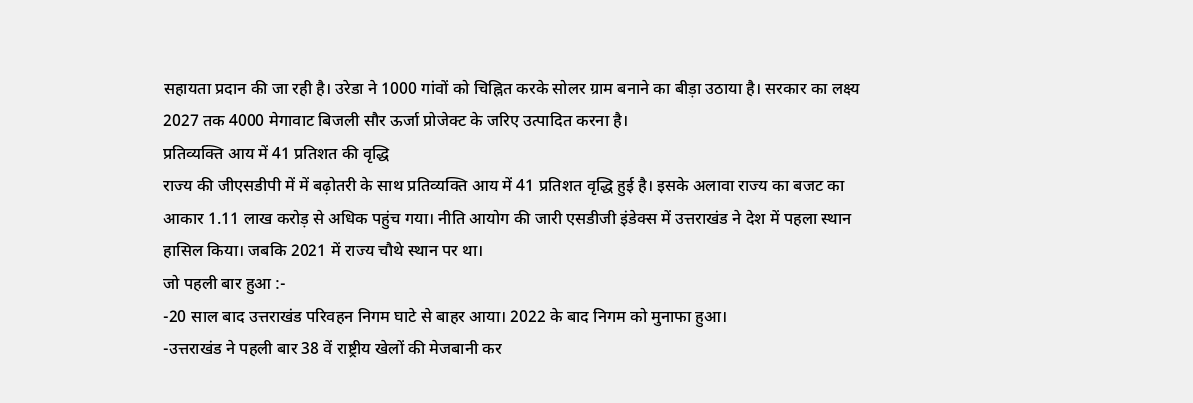सहायता प्रदान की जा रही है। उरेडा ने 1000 गांवों को चिह्नित करके सोलर ग्राम बनाने का बीड़ा उठाया है। सरकार का लक्ष्य 2027 तक 4000 मेगावाट बिजली सौर ऊर्जा प्रोजेक्ट के जरिए उत्पादित करना है।
प्रतिव्यक्ति आय में 41 प्रतिशत की वृद्धि
राज्य की जीएसडीपी में में बढ़ोतरी के साथ प्रतिव्यक्ति आय में 41 प्रतिशत वृद्धि हुई है। इसके अलावा राज्य का बजट का आकार 1.11 लाख करोड़ से अधिक पहुंच गया। नीति आयोग की जारी एसडीजी इंडेक्स में उत्तराखंड ने देश में पहला स्थान हासिल किया। जबकि 2021 में राज्य चौथे स्थान पर था।
जो पहली बार हुआ :-
-20 साल बाद उत्तराखंड परिवहन निगम घाटे से बाहर आया। 2022 के बाद निगम को मुनाफा हुआ।
-उत्तराखंड ने पहली बार 38 वें राष्ट्रीय खेलों की मेजबानी कर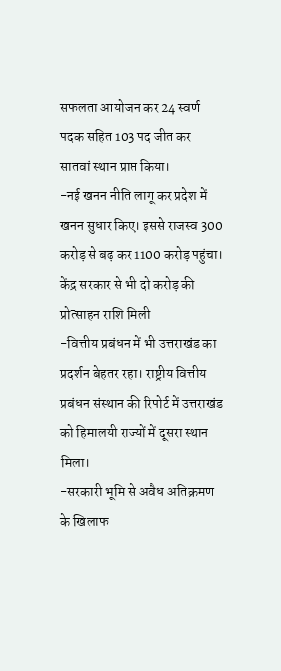सफलता आयोजन कर 24 स्वर्ण पदक सहित 103 पद जीत कर सातवां स्थान प्राप्त किया।
-नई खनन नीति लागू कर प्रदेश में खनन सुधार किए। इससे राजस्व 300 करोड़ से बढ़ कर 1100 करोड़ पहुंचा। केंद्र सरकार से भी दो करोड़ की प्रोत्साहन राशि मिली
-वित्तीय प्रबंधन में भी उत्तराखंड का प्रदर्शन बेहतर रहा। राष्ट्रीय वित्तीय प्रबंधन संस्थान की रिपोर्ट में उत्तराखंड को हिमालयी राज्यों में दूसरा स्थान मिला।
-सरकारी भूमि से अवैध अतिक्रमण के खिलाफ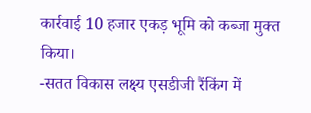कार्रवाई 10 हजार एकड़ भूमि को कब्जा मुक्त किया।
-सतत विकास लक्ष्य एसडीजी रैंकिंग में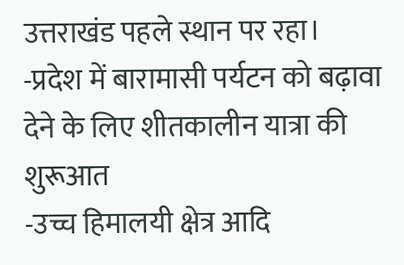उत्तराखंड पहले स्थान पर रहा।
-प्रदेश में बारामासी पर्यटन को बढ़ावा देने के लिए शीतकालीन यात्रा की शुरूआत
-उच्च हिमालयी क्षेत्र आदि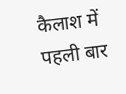कैलाश में पहली बार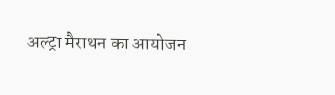अल्ट्रा मैराथन का आयोजन